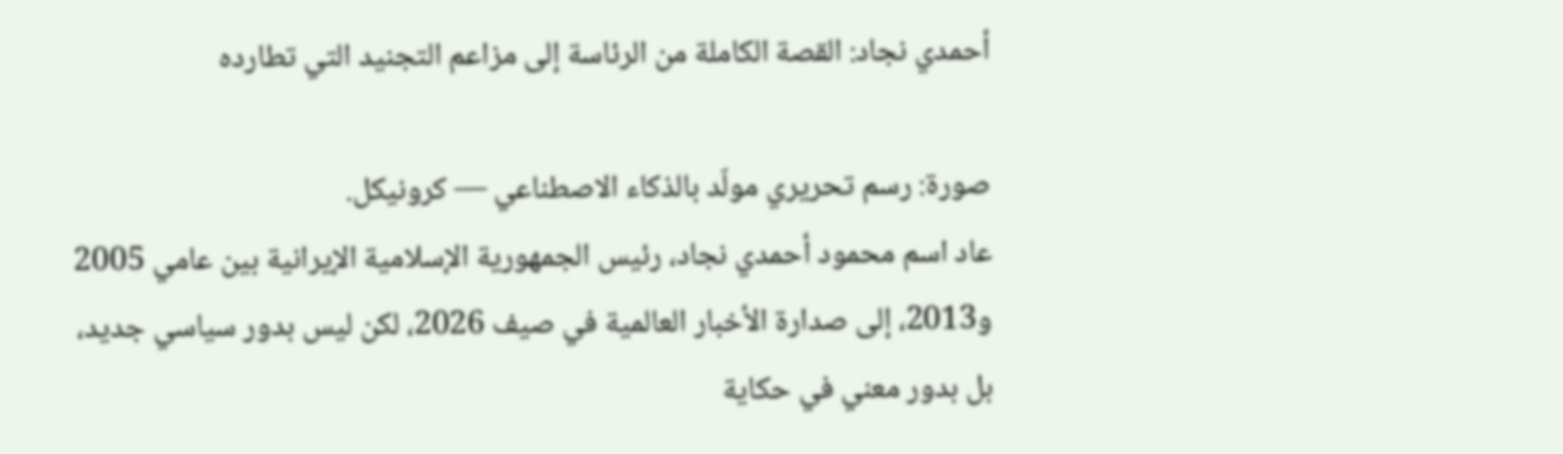أحمدي نجاد: القصة الكاملة من الرئاسة إلى مزاعم التجنيد التي تطارده

صورة: رسم تحريري مولّد بالذكاء الاصطناعي — كرونيكل.
عاد اسم محمود أحمدي نجاد، رئيس الجمهورية الإسلامية الإيرانية بين عامي 2005 و2013، إلى صدارة الأخبار العالمية في صيف 2026، لكن ليس بدور سياسي جديد، بل بدور معني في حكاية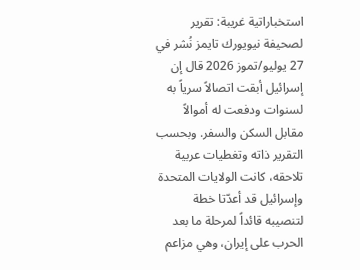استخباراتية غريبة: تقرير لصحيفة نيويورك تايمز نُشر في 27 يوليو/تموز 2026 قال إن إسرائيل أبقت اتصالاً سرياً به لسنوات ودفعت له أموالاً مقابل السكن والسفر. وبحسب التقرير ذاته وتغطيات عربية تلاحقه، كانت الولايات المتحدة وإسرائيل قد أعدّتا خطة لتنصيبه قائداً لمرحلة ما بعد الحرب على إيران، وهي مزاعم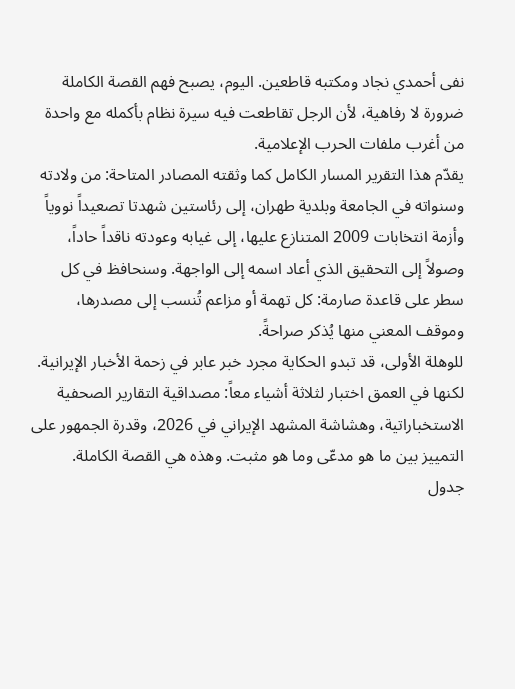نفى أحمدي نجاد ومكتبه قاطعين. اليوم، يصبح فهم القصة الكاملة ضرورة لا رفاهية، لأن الرجل تقاطعت فيه سيرة نظام بأكمله مع واحدة من أغرب ملفات الحرب الإعلامية.
يقدّم هذا التقرير المسار الكامل كما وثقته المصادر المتاحة: من ولادته وسنواته في الجامعة وبلدية طهران، إلى رئاستين شهدتا تصعيداً نووياً وأزمة انتخابات 2009 المتنازع عليها، إلى غيابه وعودته ناقداً حاداً، وصولاً إلى التحقيق الذي أعاد اسمه إلى الواجهة. وسنحافظ في كل سطر على قاعدة صارمة: كل تهمة أو مزاعم تُنسب إلى مصدرها، وموقف المعني منها يُذكر صراحةً.
للوهلة الأولى، قد تبدو الحكاية مجرد خبر عابر في زحمة الأخبار الإيرانية. لكنها في العمق اختبار لثلاثة أشياء معاً: مصداقية التقارير الصحفية الاستخباراتية، وهشاشة المشهد الإيراني في 2026، وقدرة الجمهور على التمييز بين ما هو مدعّى وما هو مثبت. وهذه هي القصة الكاملة.
جدول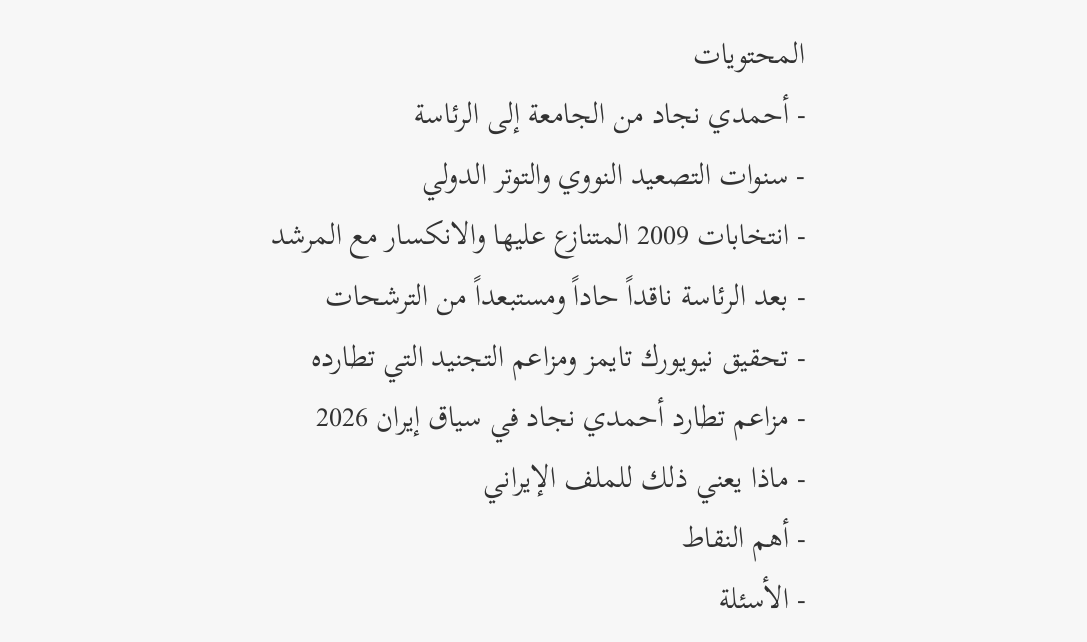المحتويات
- أحمدي نجاد من الجامعة إلى الرئاسة
- سنوات التصعيد النووي والتوتر الدولي
- انتخابات 2009 المتنازع عليها والانكسار مع المرشد
- بعد الرئاسة ناقداً حاداً ومستبعداً من الترشحات
- تحقيق نيويورك تايمز ومزاعم التجنيد التي تطارده
- مزاعم تطارد أحمدي نجاد في سياق إيران 2026
- ماذا يعني ذلك للملف الإيراني
- أهم النقاط
- الأسئلة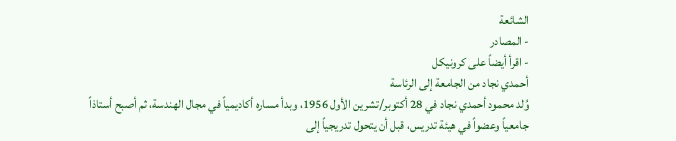الشائعة
- المصادر
- اقرأ أيضاً على كرونيكل
أحمدي نجاد من الجامعة إلى الرئاسة
وُلد محمود أحمدي نجاد في 28 أكتوبر/تشرين الأول 1956، وبدأ مساره أكاديمياً في مجال الهندسة، ثم أصبح أستاذاً جامعياً وعضواً في هيئة تدريس، قبل أن يتحول تدريجياً إلى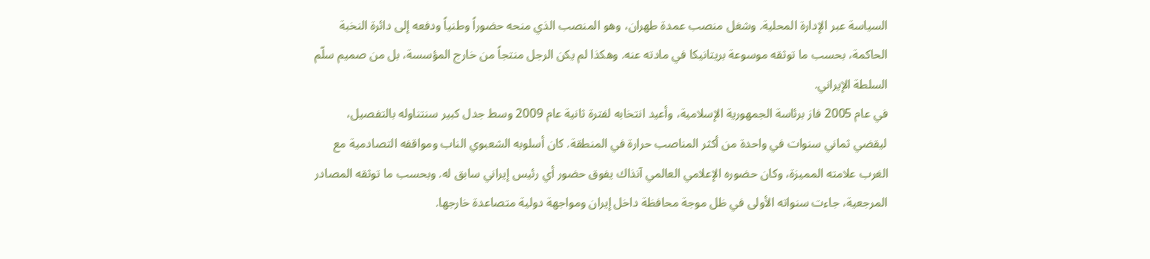السياسة عبر الإدارة المحلية. وشغل منصب عمدة طهران، وهو المنصب الذي منحه حضوراً وطنياً ودفعه إلى دائرة النخبة الحاكمة، بحسب ما توثقه موسوعة بريتانيكا في مادته عنه. وهكذا لم يكن الرجل منتجاً من خارج المؤسسة، بل من صميم سلّم السلطة الإيراني.
في عام 2005 فاز برئاسة الجمهورية الإسلامية، وأعيد انتخابه لفترة ثانية عام 2009 وسط جدل كبير سنتناوله بالتفصيل، ليقضي ثماني سنوات في واحدة من أكثر المناصب حرارة في المنطقة. كان أسلوبه الشعبوي الناب ومواقفه التصادمية مع الغرب علامته المميزة، وكان حضوره الإعلامي العالمي آنذاك يفوق حضور أي رئيس إيراني سابق له. وبحسب ما توثقه المصادر المرجعية، جاءت سنواته الأولى في ظل موجة محافظة داخل إيران ومواجهة دولية متصاعدة خارجها.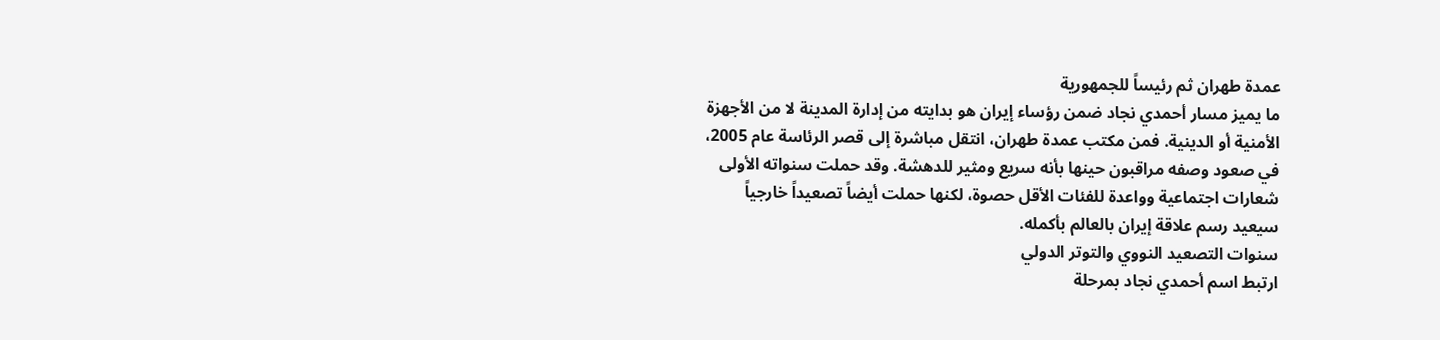عمدة طهران ثم رئيساً للجمهورية
ما يميز مسار أحمدي نجاد ضمن رؤساء إيران هو بدايته من إدارة المدينة لا من الأجهزة الأمنية أو الدينية. فمن مكتب عمدة طهران، انتقل مباشرة إلى قصر الرئاسة عام 2005، في صعود وصفه مراقبون حينها بأنه سريع ومثير للدهشة. وقد حملت سنواته الأولى شعارات اجتماعية وواعدة للفئات الأقل حصوة، لكنها حملت أيضاً تصعيداً خارجياً سيعيد رسم علاقة إيران بالعالم بأكمله.
سنوات التصعيد النووي والتوتر الدولي
ارتبط اسم أحمدي نجاد بمرحلة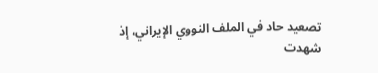تصعيد حاد في الملف النووي الإيراني، إذ شهدت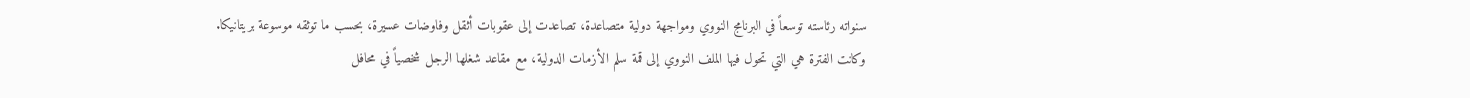سنواته رئاسته توسعاً في البرنامج النووي ومواجهة دولية متصاعدة، تصاعدت إلى عقوبات أثقل وفاوضات عسيرة، بحسب ما توثقه موسوعة بريتانيكا. وكانت الفترة هي التي تحول فيها الملف النووي إلى قمة سلم الأزمات الدولية، مع مقاعد شغلها الرجل شخصياً في محافل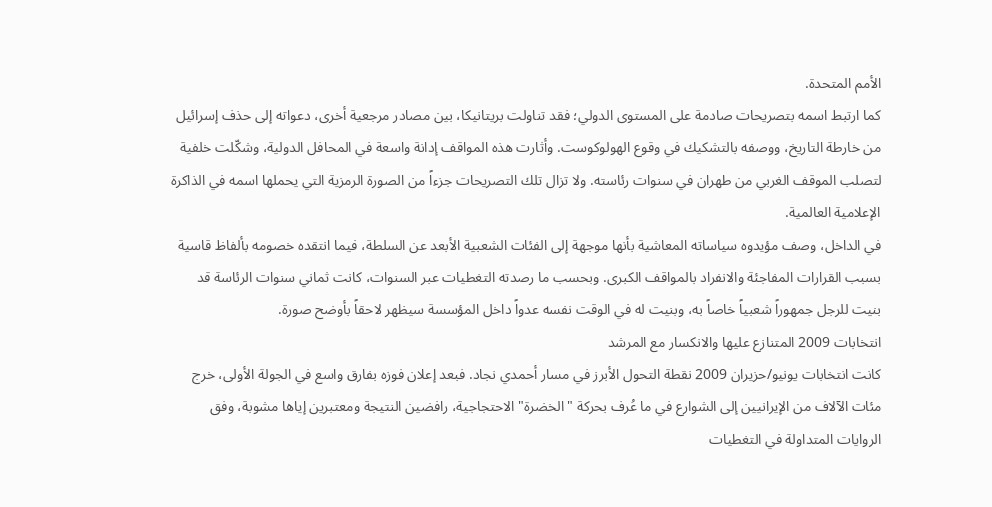الأمم المتحدة.
كما ارتبط اسمه بتصريحات صادمة على المستوى الدولي؛ فقد تناولت بريتانيكا، بين مصادر مرجعية أخرى، دعواته إلى حذف إسرائيل من خارطة التاريخ، ووصفه بالتشكيك في وقوع الهولوكوست. وأثارت هذه المواقف إدانة واسعة في المحافل الدولية، وشكّلت خلفية لتصلب الموقف الغربي من طهران في سنوات رئاسته. ولا تزال تلك التصريحات جزءاً من الصورة الرمزية التي يحملها اسمه في الذاكرة الإعلامية العالمية.
في الداخل، وصف مؤيدوه سياساته المعاشية بأنها موجهة إلى الفئات الشعبية الأبعد عن السلطة، فيما انتقده خصومه بألفاظ قاسية بسبب القرارات المفاجئة والانفراد بالمواقف الكبرى. وبحسب ما رصدته التغطيات عبر السنوات، كانت ثماني سنوات الرئاسة قد بنيت للرجل جمهوراً شعبياً خاصاً به، وبنيت له في الوقت نفسه عدواً داخل المؤسسة سيظهر لاحقاً بأوضح صورة.
انتخابات 2009 المتنازع عليها والانكسار مع المرشد
كانت انتخابات يونيو/حزيران 2009 نقطة التحول الأبرز في مسار أحمدي نجاد. فبعد إعلان فوزه بفارق واسع في الجولة الأولى، خرج مئات الآلاف من الإيرانيين إلى الشوارع في ما عُرف بحركة "الخضرة" الاحتجاجية، رافضين النتيجة ومعتبرين إياها مشوبة، وفق الروايات المتداولة في التغطيات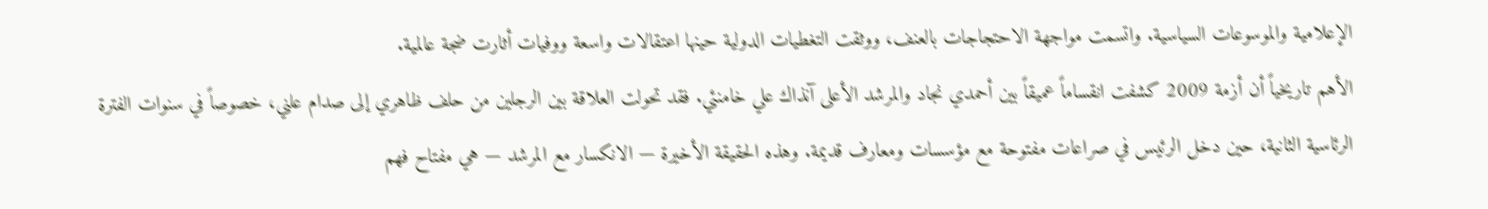الإعلامية والموسوعات السياسية. واتسمت مواجهة الاحتجاجات بالعنف، ووثقت التغطيات الدولية حينها اعتقالات واسعة ووفيات أثارت ضجة عالمية.
الأهم تاريخياً أن أزمة 2009 كشفت انقساماً عميقاً بين أحمدي نجاد والمرشد الأعلى آنذاك علي خامنئي. فقد تحولت العلاقة بين الرجلين من حلف ظاهري إلى صدام علني، خصوصاً في سنوات الفترة الرئاسية الثانية، حين دخل الرئيس في صراعات مفتوحة مع مؤسسات ومعارف قديمة. وهذه الحقيقة الأخيرة — الانكسار مع المرشد — هي مفتاح فهم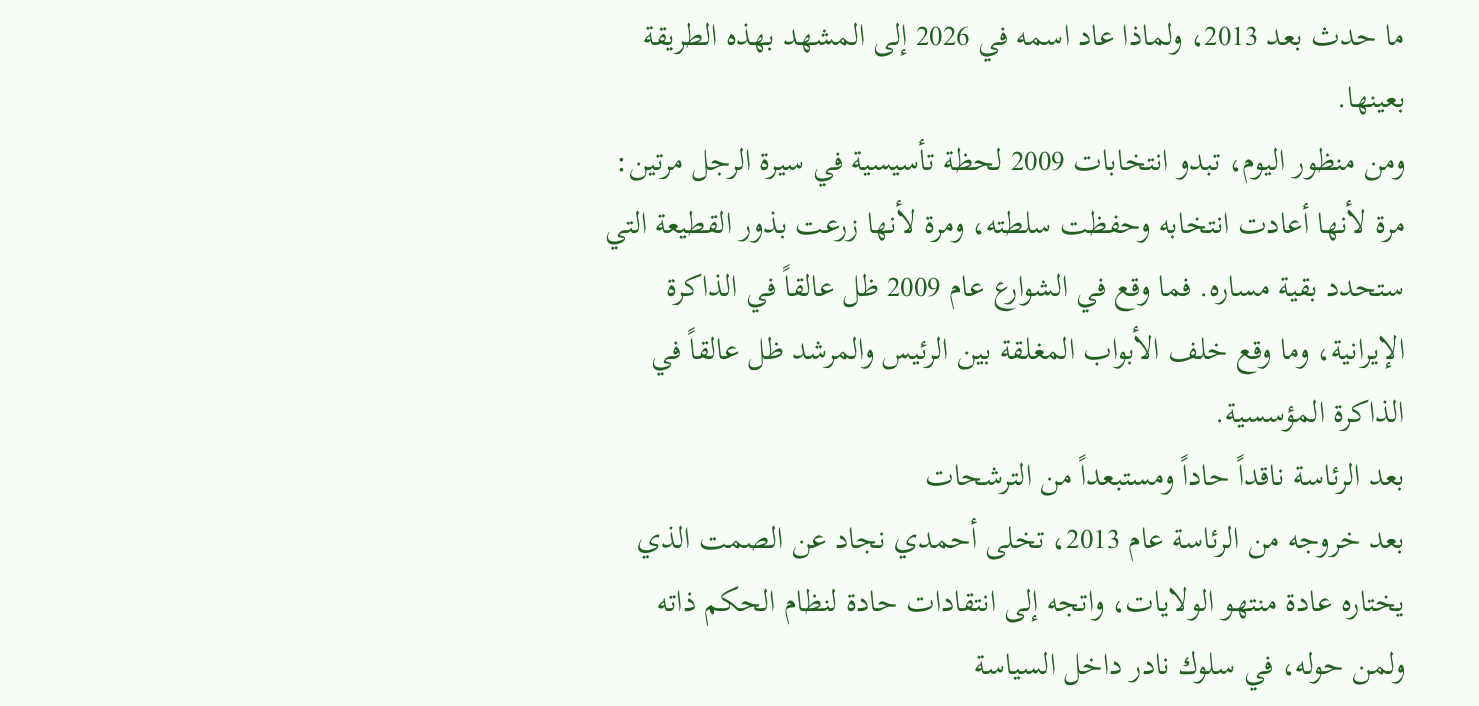ما حدث بعد 2013، ولماذا عاد اسمه في 2026 إلى المشهد بهذه الطريقة بعينها.
ومن منظور اليوم، تبدو انتخابات 2009 لحظة تأسيسية في سيرة الرجل مرتين: مرة لأنها أعادت انتخابه وحفظت سلطته، ومرة لأنها زرعت بذور القطيعة التي ستحدد بقية مساره. فما وقع في الشوارع عام 2009 ظل عالقاً في الذاكرة الإيرانية، وما وقع خلف الأبواب المغلقة بين الرئيس والمرشد ظل عالقاً في الذاكرة المؤسسية.
بعد الرئاسة ناقداً حاداً ومستبعداً من الترشحات
بعد خروجه من الرئاسة عام 2013، تخلى أحمدي نجاد عن الصمت الذي يختاره عادة منتهو الولايات، واتجه إلى انتقادات حادة لنظام الحكم ذاته ولمن حوله، في سلوك نادر داخل السياسة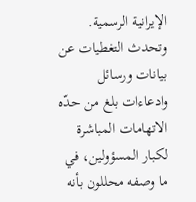الإيرانية الرسمية. وتحدث التغطيات عن بيانات ورسائل وادعاءات بلغ من حدّه الاتهامات المباشرة لكبار المسؤولين، في ما وصفه محللون بأنه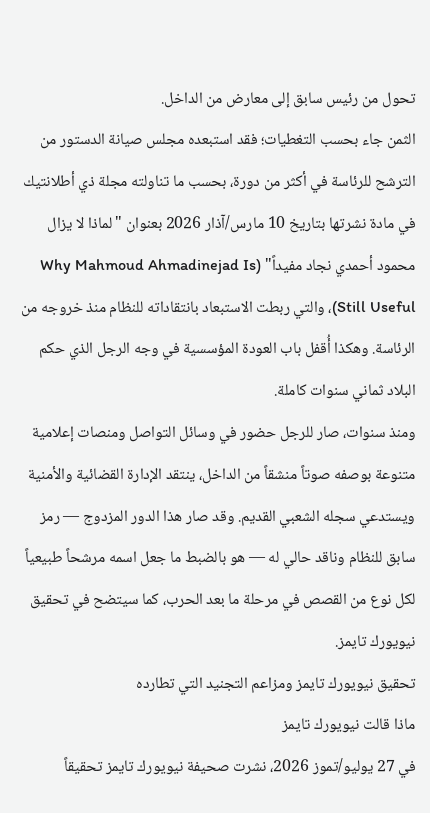تحول من رئيس سابق إلى معارض من الداخل.
الثمن جاء بحسب التغطيات؛ فقد استبعده مجلس صيانة الدستور من الترشح للرئاسة في أكثر من دورة، بحسب ما تناولته مجلة ذي أطلانتيك في مادة نشرتها بتاريخ 10 مارس/آذار 2026 بعنوان "لماذا لا يزال محمود أحمدي نجاد مفيداً" (Why Mahmoud Ahmadinejad Is Still Useful)، والتي ربطت الاستبعاد بانتقاداته للنظام منذ خروجه من الرئاسة. وهكذا أُقفل باب العودة المؤسسية في وجه الرجل الذي حكم البلاد ثماني سنوات كاملة.
ومنذ سنوات، صار للرجل حضور في وسائل التواصل ومنصات إعلامية متنوعة بوصفه صوتاً منشقاً من الداخل، ينتقد الإدارة القضائية والأمنية ويستدعي سجله الشعبي القديم. وقد صار هذا الدور المزدوج — رمز سابق للنظام وناقد حالي له — هو بالضبط ما جعل اسمه مرشحاً طبيعياً لكل نوع من القصص في مرحلة ما بعد الحرب، كما سيتضح في تحقيق نيويورك تايمز.
تحقيق نيويورك تايمز ومزاعم التجنيد التي تطارده
ماذا قالت نيويورك تايمز
في 27 يوليو/تموز 2026، نشرت صحيفة نيويورك تايمز تحقيقاً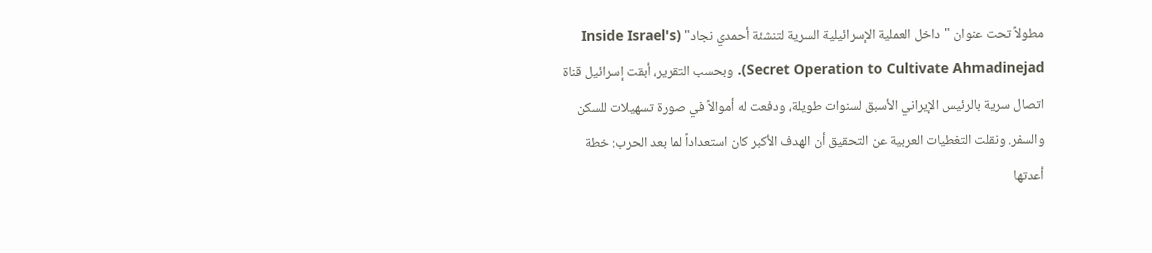مطولاً تحت عنوان "داخل العملية الإسرائيلية السرية لتنشئة أحمدي نجاد" (Inside Israel's Secret Operation to Cultivate Ahmadinejad). وبحسب التقرير، أبقت إسرائيل قناة اتصال سرية بالرئيس الإيراني الأسبق لسنوات طويلة، ودفعت له أموالاً في صورة تسهيلات للسكن والسفر. ونقلت التغطيات العربية عن التحقيق أن الهدف الأكبر كان استعداداً لما بعد الحرب: خطة أعدتها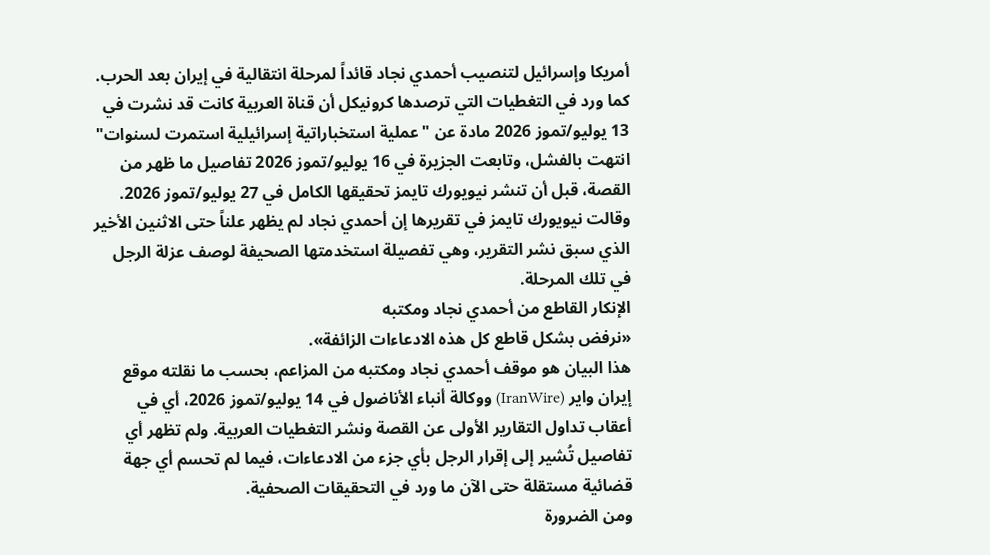أمريكا وإسرائيل لتنصيب أحمدي نجاد قائداً لمرحلة انتقالية في إيران بعد الحرب.
كما ورد في التغطيات التي ترصدها كرونيكل أن قناة العربية كانت قد نشرت في 13 يوليو/تموز 2026 مادة عن "عملية استخباراتية إسرائيلية استمرت لسنوات" انتهت بالفشل، وتابعت الجزيرة في 16 يوليو/تموز 2026 تفاصيل ما ظهر من القصة، قبل أن تنشر نيويورك تايمز تحقيقها الكامل في 27 يوليو/تموز 2026. وقالت نيويورك تايمز في تقريرها إن أحمدي نجاد لم يظهر علناً حتى الاثنين الأخير الذي سبق نشر التقرير، وهي تفصيلة استخدمتها الصحيفة لوصف عزلة الرجل في تلك المرحلة.
الإنكار القاطع من أحمدي نجاد ومكتبه
«نرفض بشكل قاطع كل هذه الادعاءات الزائفة».
هذا البيان هو موقف أحمدي نجاد ومكتبه من المزاعم، بحسب ما نقلته موقع إيران واير (IranWire) ووكالة أنباء الأناضول في 14 يوليو/تموز 2026، أي في أعقاب تداول التقارير الأولى عن القصة ونشر التغطيات العربية. ولم تظهر أي تفاصيل تُشير إلى إقرار الرجل بأي جزء من الادعاءات، فيما لم تحسم أي جهة قضائية مستقلة حتى الآن ما ورد في التحقيقات الصحفية.
ومن الضرورة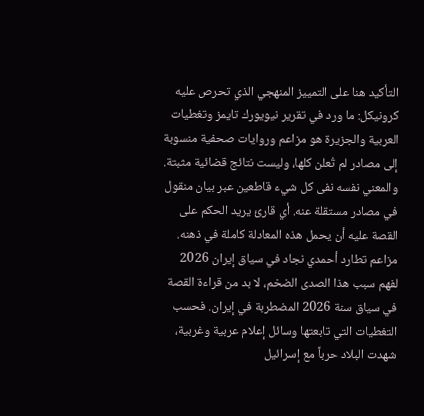التأكيد هنا على التمييز المنهجي الذي تحرص عليه كرونيكل: ما ورد في تقرير نيويورك تايمز وتغطيات العربية والجزيرة هو مزاعم وروايات صحفية منسوبة إلى مصادر لم تُعلن كلها، وليست نتائج قضائية مثبتة. والمعني نفسه نفى كل شيء قاطعين عبر بيان منقول في مصادر مستقلة عنه. أي قارئ يريد الحكم على القصة عليه أن يحمل هذه المعادلة كاملة في ذهنه.
مزاعم تطارد أحمدي نجاد في سياق إيران 2026
لفهم سبب هذا الصدى الضخم، لا بد من قراءة القصة في سياق سنة 2026 المضطربة في إيران. فحسب التغطيات التي تابعتها وسائل إعلام عربية وغربية، شهدت البلاد حرباً مع إسرائيل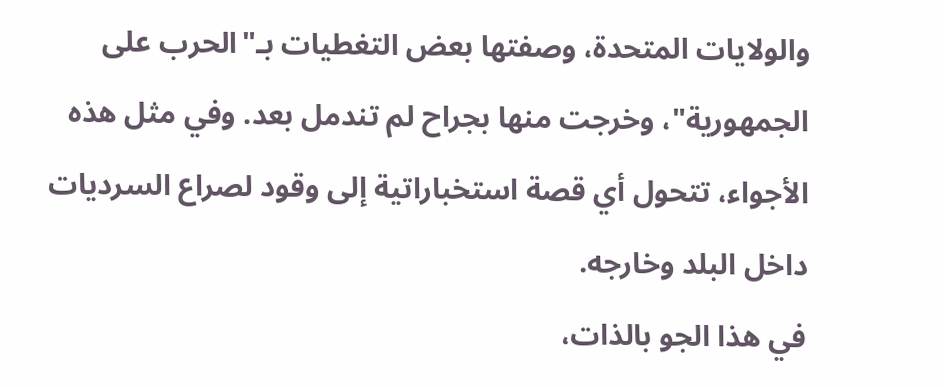والولايات المتحدة، وصفتها بعض التغطيات بـ"الحرب على الجمهورية"، وخرجت منها بجراح لم تندمل بعد. وفي مثل هذه الأجواء، تتحول أي قصة استخباراتية إلى وقود لصراع السرديات داخل البلد وخارجه.
في هذا الجو بالذات،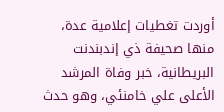أوردت تغطيات إعلامية عدة، منها صحيفة ذي إندبندنت البريطانية، خبر وفاة المرشد الأعلى علي خامنئي، وهو حدث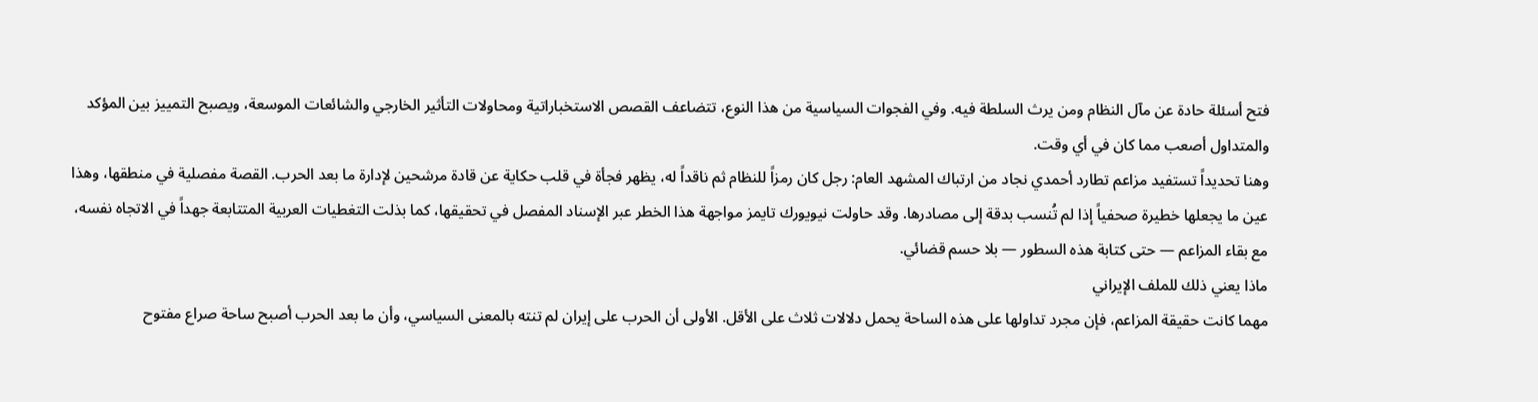فتح أسئلة حادة عن مآل النظام ومن يرث السلطة فيه. وفي الفجوات السياسية من هذا النوع، تتضاعف القصص الاستخباراتية ومحاولات التأثير الخارجي والشائعات الموسعة، ويصبح التمييز بين المؤكد والمتداول أصعب مما كان في أي وقت.
وهنا تحديداً تستفيد مزاعم تطارد أحمدي نجاد من ارتباك المشهد العام: رجل كان رمزاً للنظام ثم ناقداً له، يظهر فجأة في قلب حكاية عن قادة مرشحين لإدارة ما بعد الحرب. القصة مفصلية في منطقها، وهذا عين ما يجعلها خطيرة صحفياً إذا لم تُنسب بدقة إلى مصادرها. وقد حاولت نيويورك تايمز مواجهة هذا الخطر عبر الإسناد المفصل في تحقيقها، كما بذلت التغطيات العربية المتتابعة جهداً في الاتجاه نفسه، مع بقاء المزاعم — حتى كتابة هذه السطور — بلا حسم قضائي.
ماذا يعني ذلك للملف الإيراني
مهما كانت حقيقة المزاعم، فإن مجرد تداولها على هذه الساحة يحمل دلالات ثلاث على الأقل. الأولى أن الحرب على إيران لم تنته بالمعنى السياسي، وأن ما بعد الحرب أصبح ساحة صراع مفتوح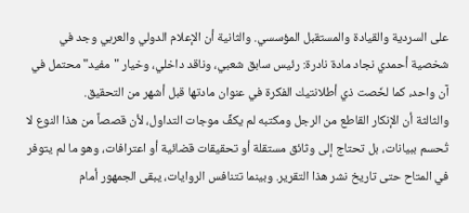على السردية والقيادة والمستقبل المؤسسي. والثانية أن الإعلام الدولي والعربي وجد في شخصية أحمدي نجاد مادة نادرة: رئيس سابق شعبي، وناقد داخلي، وخيار "مفيد" محتمل في آن واحد، كما لخّصت ذي أطلانتيك الفكرة في عنوان مادتها قبل أشهر من التحقيق.
والثالثة أن الإنكار القاطع من الرجل ومكتبه لم يكفِّ موجات التداول، لأن قصصاً من هذا النوع لا تُحسم ببيانات، بل تحتاج إلى وثائق مستقلة أو تحقيقات قضائية أو اعترافات، وهو ما لم يتوفر في المتاح حتى تاريخ نشر هذا التقرير. وبينما تتنافس الروايات، يبقى الجمهور أمام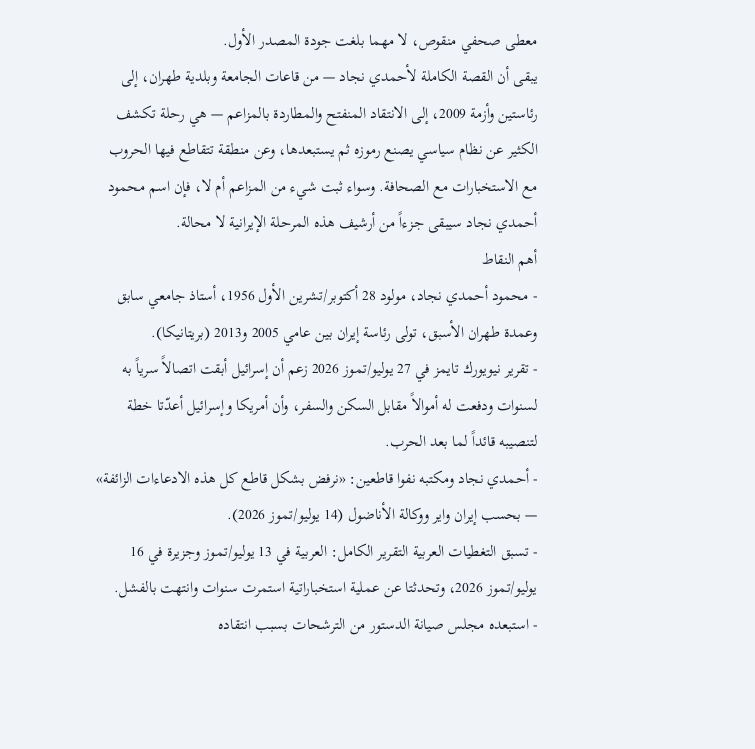معطى صحفي منقوص، لا مهما بلغت جودة المصدر الأول.
يبقى أن القصة الكاملة لأحمدي نجاد — من قاعات الجامعة وبلدية طهران، إلى رئاستين وأزمة 2009، إلى الانتقاد المنفتح والمطاردة بالمزاعم — هي رحلة تكشف الكثير عن نظام سياسي يصنع رموزه ثم يستبعدها، وعن منطقة تتقاطع فيها الحروب مع الاستخبارات مع الصحافة. وسواء ثبت شيء من المزاعم أم لا، فإن اسم محمود أحمدي نجاد سيبقى جزءاً من أرشيف هذه المرحلة الإيرانية لا محالة.
أهم النقاط
- محمود أحمدي نجاد، مولود 28 أكتوبر/تشرين الأول 1956، أستاذ جامعي سابق وعمدة طهران الأسبق، تولى رئاسة إيران بين عامي 2005 و2013 (بريتانيكا).
- تقرير نيويورك تايمز في 27 يوليو/تموز 2026 زعم أن إسرائيل أبقت اتصالاً سرياً به لسنوات ودفعت له أموالاً مقابل السكن والسفر، وأن أمريكا وإسرائيل أعدّتا خطة لتنصيبه قائداً لما بعد الحرب.
- أحمدي نجاد ومكتبه نفوا قاطعين: «نرفض بشكل قاطع كل هذه الادعاءات الزائفة» — بحسب إيران واير ووكالة الأناضول (14 يوليو/تموز 2026).
- تسبق التغطيات العربية التقرير الكامل: العربية في 13 يوليو/تموز وجزيرة في 16 يوليو/تموز 2026، وتحدثتا عن عملية استخباراتية استمرت سنوات وانتهت بالفشل.
- استبعده مجلس صيانة الدستور من الترشحات بسبب انتقاده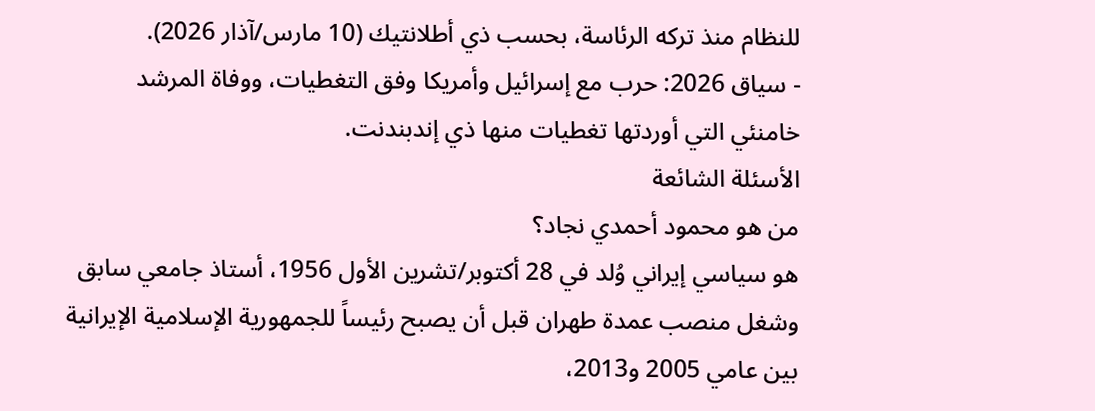للنظام منذ تركه الرئاسة، بحسب ذي أطلانتيك (10 مارس/آذار 2026).
- سياق 2026: حرب مع إسرائيل وأمريكا وفق التغطيات، ووفاة المرشد خامنئي التي أوردتها تغطيات منها ذي إندبندنت.
الأسئلة الشائعة
من هو محمود أحمدي نجاد؟
هو سياسي إيراني وُلد في 28 أكتوبر/تشرين الأول 1956، أستاذ جامعي سابق وشغل منصب عمدة طهران قبل أن يصبح رئيساً للجمهورية الإسلامية الإيرانية بين عامي 2005 و2013،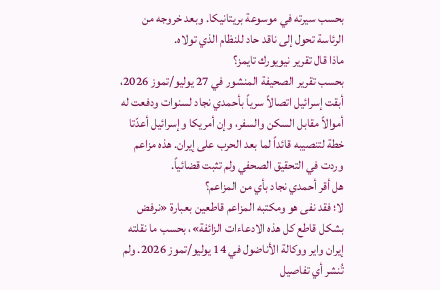بحسب سيرته في موسوعة بريتانيكا. وبعد خروجه من الرئاسة تحول إلى ناقد حاد للنظام الذي تولاه.
ماذا قال تقرير نيويورك تايمز؟
بحسب تقرير الصحيفة المنشور في 27 يوليو/تموز 2026، أبقت إسرائيل اتصالاً سرياً بأحمدي نجاد لسنوات ودفعت له أموالاً مقابل السكن والسفر، وإن أمريكا وإسرائيل أعدّتا خطة لتنصيبه قائداً لما بعد الحرب على إيران. هذه مزاعم وردت في التحقيق الصحفي ولم تثبت قضائياً.
هل أقر أحمدي نجاد بأي من المزاعم؟
لا؛ فقد نفى هو ومكتبه المزاعم قاطعين بعبارة «نرفض بشكل قاطع كل هذه الادعاءات الزائفة»، بحسب ما نقلته إيران واير ووكالة الأناضول في 14 يوليو/تموز 2026. ولم تُنشر أي تفاصيل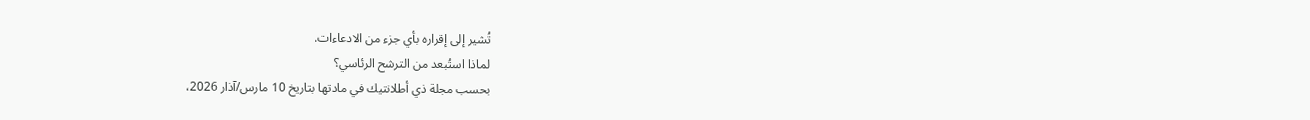تُشير إلى إقراره بأي جزء من الادعاءات.
لماذا استُبعد من الترشح الرئاسي؟
بحسب مجلة ذي أطلانتيك في مادتها بتاريخ 10 مارس/آذار 2026،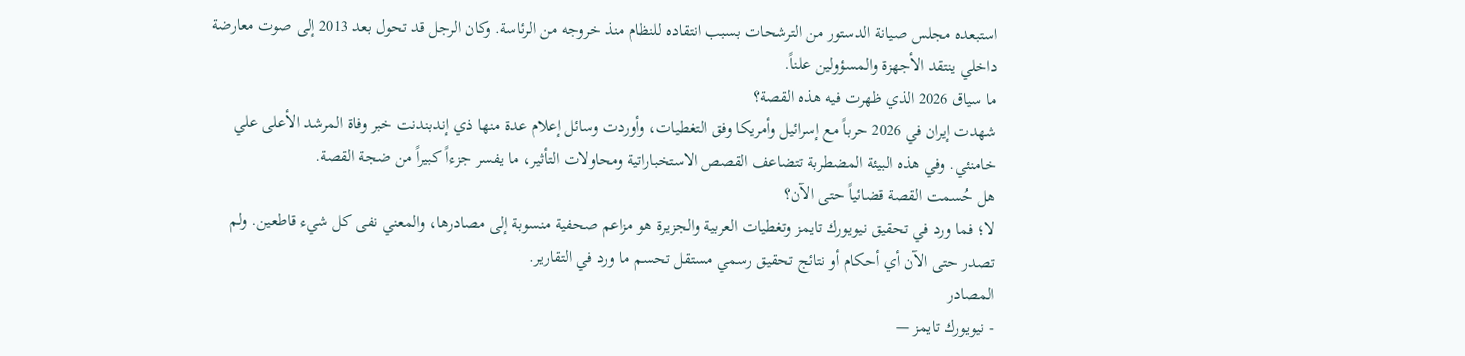استبعده مجلس صيانة الدستور من الترشحات بسبب انتقاده للنظام منذ خروجه من الرئاسة. وكان الرجل قد تحول بعد 2013 إلى صوت معارضة داخلي ينتقد الأجهزة والمسؤولين علناً.
ما سياق 2026 الذي ظهرت فيه هذه القصة؟
شهدت إيران في 2026 حرباً مع إسرائيل وأمريكا وفق التغطيات، وأوردت وسائل إعلام عدة منها ذي إندبندنت خبر وفاة المرشد الأعلى علي خامنئي. وفي هذه البيئة المضطربة تتضاعف القصص الاستخباراتية ومحاولات التأثير، ما يفسر جزءاً كبيراً من ضجة القصة.
هل حُسمت القصة قضائياً حتى الآن؟
لا؛ فما ورد في تحقيق نيويورك تايمز وتغطيات العربية والجزيرة هو مزاعم صحفية منسوبة إلى مصادرها، والمعني نفى كل شيء قاطعين. ولم تصدر حتى الآن أي أحكام أو نتائج تحقيق رسمي مستقل تحسم ما ورد في التقارير.
المصادر
- نيويورك تايمز —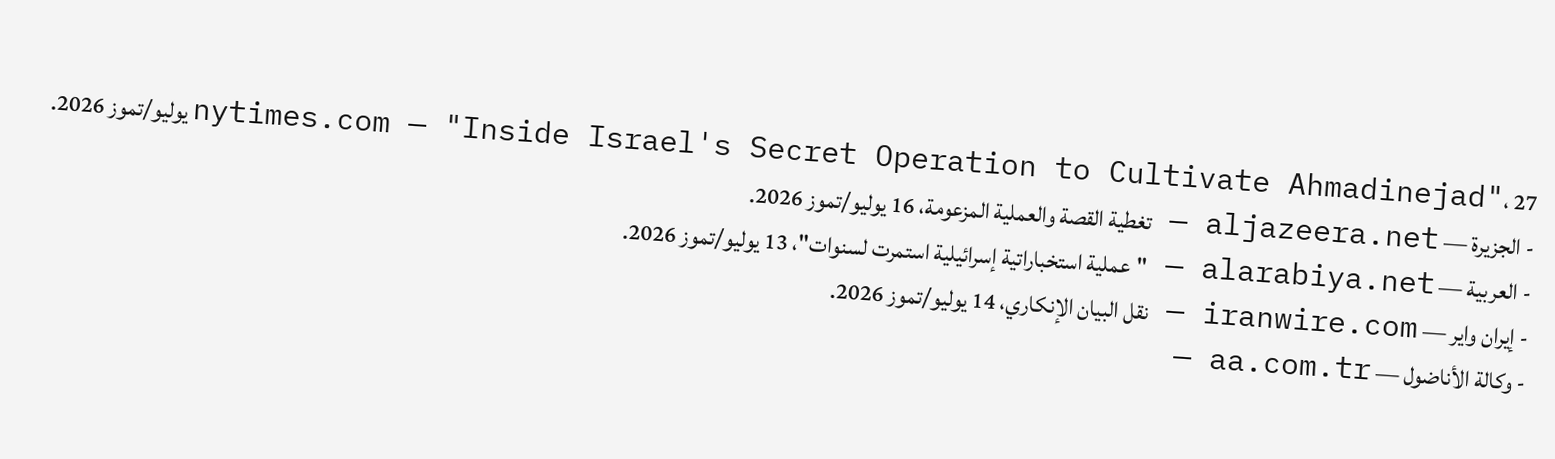nytimes.com — "Inside Israel's Secret Operation to Cultivate Ahmadinejad"، 27 يوليو/تموز 2026.
- الجزيرة — aljazeera.net — تغطية القصة والعملية المزعومة، 16 يوليو/تموز 2026.
- العربية — alarabiya.net — "عملية استخباراتية إسرائيلية استمرت لسنوات"، 13 يوليو/تموز 2026.
- إيران واير — iranwire.com — نقل البيان الإنكاري، 14 يوليو/تموز 2026.
- وكالة الأناضول — aa.com.tr —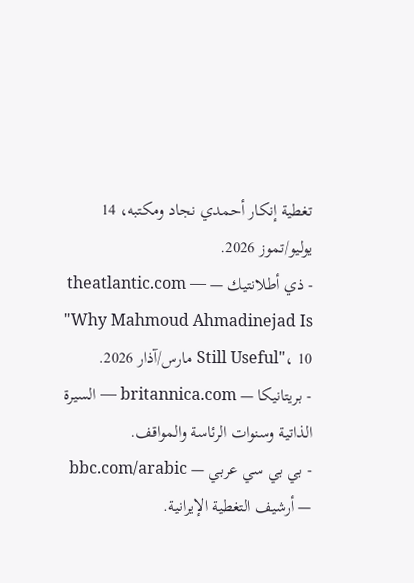تغطية إنكار أحمدي نجاد ومكتبه، 14 يوليو/تموز 2026.
- ذي أطلانتيك — theatlantic.com — "Why Mahmoud Ahmadinejad Is Still Useful"، 10 مارس/آذار 2026.
- بريتانيكا — britannica.com — السيرة الذاتية وسنوات الرئاسة والمواقف.
- بي بي سي عربي — bbc.com/arabic — أرشيف التغطية الإيرانية.